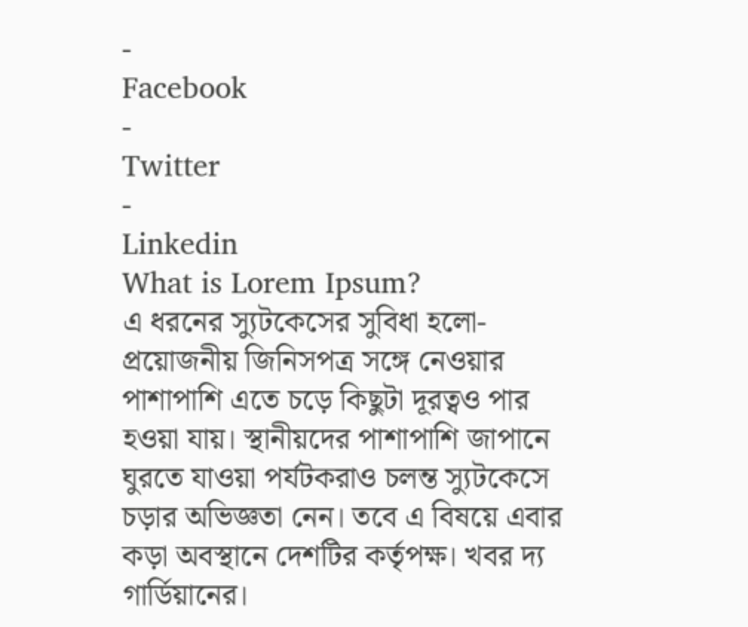-
Facebook
-
Twitter
-
Linkedin
What is Lorem Ipsum?
এ ধরনের স্যুটকেসের সুবিধা হলো- প্রয়োজনীয় জিনিসপত্র সঙ্গে নেওয়ার পাশাপাশি এতে চড়ে কিছুটা দূরত্বও পার হওয়া যায়। স্থানীয়দের পাশাপাশি জাপানে ঘুরতে যাওয়া পর্যটকরাও চলন্ত স্যুটকেসে চড়ার অভিজ্ঞতা নেন। তবে এ বিষয়ে এবার কড়া অবস্থানে দেশটির কর্তৃপক্ষ। খবর দ্য গার্ডিয়ানের।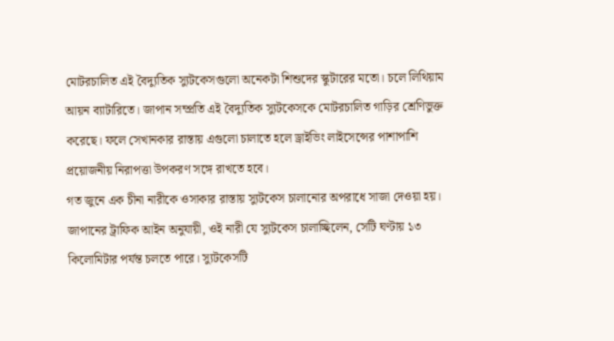মোটরচালিত এই বৈদ্যুতিক স্যুটকেসগুলো অনেকটা শিশুদের স্কুটারের মতো। চলে লিথিয়াম আয়ন ব্যাটারিতে। জাপান সম্প্রতি এই বৈদ্যুতিক স্যুটকেসকে মোটরচালিত গাড়ির শ্রেণিভুক্ত করেছে। ফলে সেখানকার রাস্তায় এগুলো চালাতে হলে ড্রাইভিং লাইসেন্সের পাশাপাশি প্রয়োজনীয় নিরাপত্তা উপকরণ সঙ্গে রাখতে হবে।
গত জুনে এক চীনা নারীকে ওসাকার রাস্তায় স্যুটকেস চালানোর অপরাধে সাজা দেওয়া হয়। জাপানের ট্রাফিক আইন অনুযায়ী, ওই নারী যে স্যুটকেস চালাচ্ছিলেন, সেটি ঘণ্টায় ১৩ কিলোমিটার পর্যন্ত চলতে পারে। স্যুটকেসটি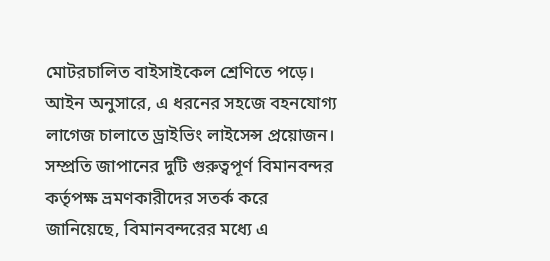মোটরচালিত বাইসাইকেল শ্রেণিতে পড়ে। আইন অনুসারে, এ ধরনের সহজে বহনযোগ্য লাগেজ চালাতে ড্রাইভিং লাইসেন্স প্রয়োজন।
সম্প্রতি জাপানের দুটি গুরুত্বপূর্ণ বিমানবন্দর কর্তৃপক্ষ ভ্রমণকারীদের সতর্ক করে জানিয়েছে, বিমানবন্দরের মধ্যে এ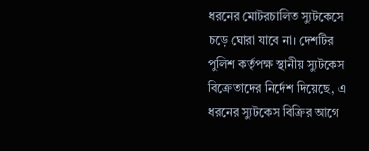ধরনের মোটরচালিত স্যুটকেসে চড়ে ঘোরা যাবে না। দেশটির পুলিশ কর্তৃপক্ষ স্থানীয় স্যুটকেস বিক্রেতাদের নির্দেশ দিয়েছে, এ ধরনের স্যুটকেস বিক্রির আগে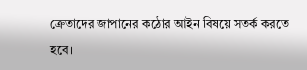ক্রেতাদের জাপানের কঠোর আইন বিষয়ে সতর্ক করতে হবে।